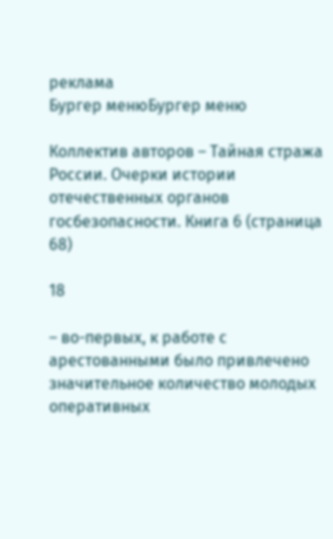реклама
Бургер менюБургер меню

Коллектив авторов – Тайная стража России. Очерки истории отечественных органов госбезопасности. Книга 6 (страница 68)

18

– во-первых, к работе с арестованными было привлечено значительное количество молодых оперативных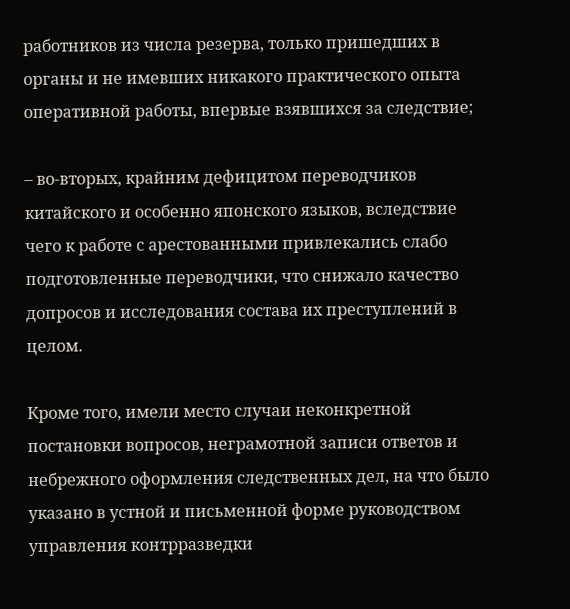работников из числа резерва, только пришедших в органы и не имевших никакого практического опыта оперативной работы, впервые взявшихся за следствие;

– во-вторых, крайним дефицитом переводчиков китайского и особенно японского языков, вследствие чего к работе с арестованными привлекались слабо подготовленные переводчики, что снижало качество допросов и исследования состава их преступлений в целом.

Кроме того, имели место случаи неконкретной постановки вопросов, неграмотной записи ответов и небрежного оформления следственных дел, на что было указано в устной и письменной форме руководством управления контрразведки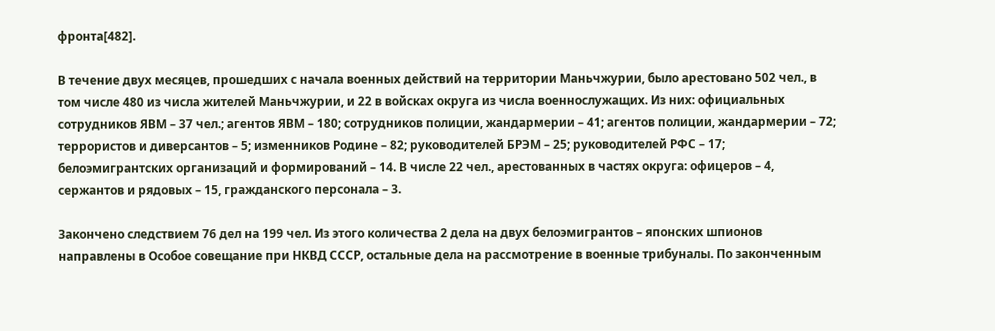фронта[482].

В течение двух месяцев, прошедших с начала военных действий на территории Маньчжурии, было арестовано 502 чел., в том числе 480 из числа жителей Маньчжурии, и 22 в войсках округа из числа военнослужащих. Из них: официальных сотрудников ЯВМ – 37 чел.; агентов ЯВМ – 180; сотрудников полиции, жандармерии – 41; агентов полиции, жандармерии – 72; террористов и диверсантов – 5; изменников Родине – 82; руководителей БРЭМ – 25; руководителей РФС – 17; белоэмигрантских организаций и формирований – 14. В числе 22 чел., арестованных в частях округа: офицеров – 4, сержантов и рядовых – 15, гражданского персонала – 3.

Закончено следствием 76 дел на 199 чел. Из этого количества 2 дела на двух белоэмигрантов – японских шпионов направлены в Особое совещание при НКВД СССР, остальные дела на рассмотрение в военные трибуналы. По законченным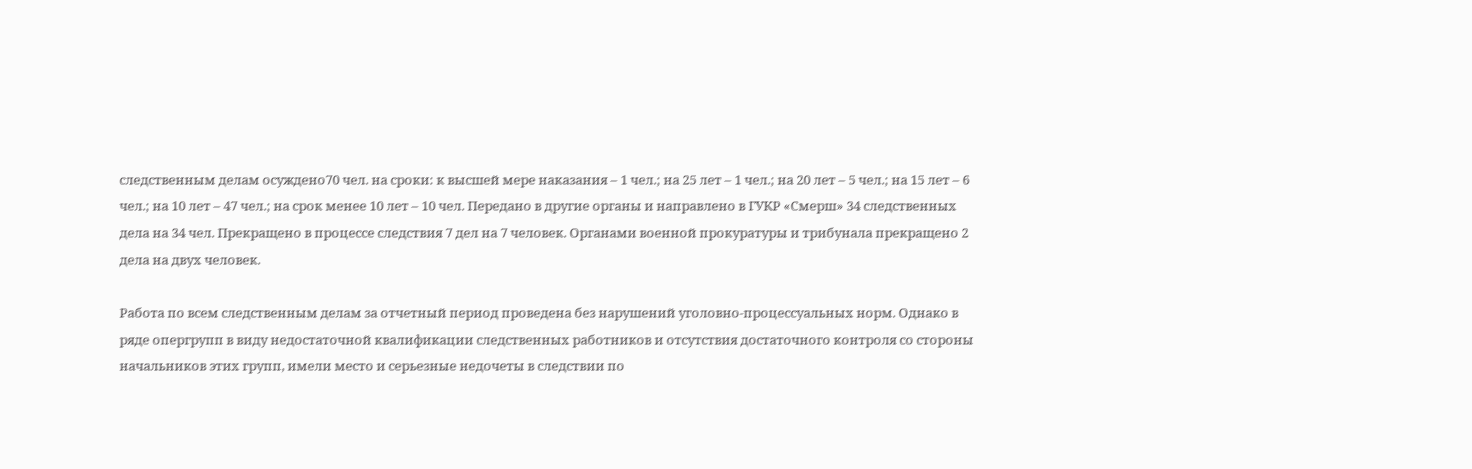следственным делам осуждено70 чел. на сроки: к высшей мере наказания – 1 чел.; на 25 лет – 1 чел.; на 20 лет – 5 чел.; на 15 лет – 6 чел.; на 10 лет – 47 чел.; на срок менее 10 лет – 10 чел. Передано в другие органы и направлено в ГУКР «Смерш» 34 следственных дела на 34 чел. Прекращено в процессе следствия 7 дел на 7 человек. Органами военной прокуратуры и трибунала прекращено 2 дела на двух человек.

Работа по всем следственным делам за отчетный период проведена без нарушений уголовно-процессуальных норм. Однако в ряде опергрупп в виду недостаточной квалификации следственных работников и отсутствия достаточного контроля со стороны начальников этих групп, имели место и серьезные недочеты в следствии по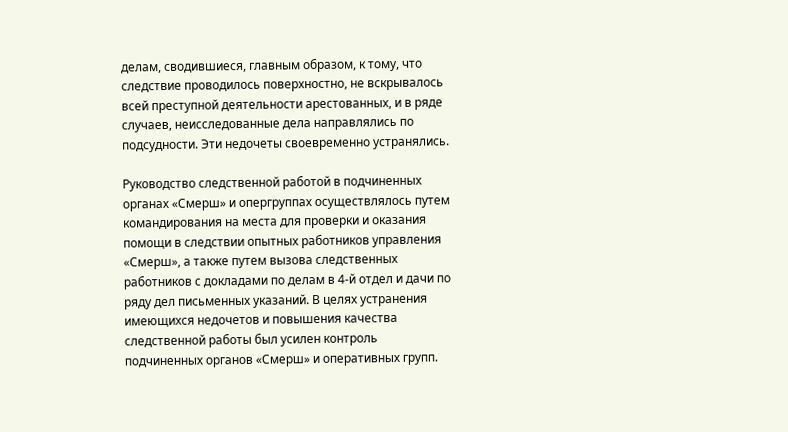делам, сводившиеся, главным образом, к тому, что следствие проводилось поверхностно, не вскрывалось всей преступной деятельности арестованных, и в ряде случаев, неисследованные дела направлялись по подсудности. Эти недочеты своевременно устранялись.

Руководство следственной работой в подчиненных органах «Смерш» и опергруппах осуществлялось путем командирования на места для проверки и оказания помощи в следствии опытных работников управления «Смерш», а также путем вызова следственных работников с докладами по делам в 4-й отдел и дачи по ряду дел письменных указаний. В целях устранения имеющихся недочетов и повышения качества следственной работы был усилен контроль подчиненных органов «Смерш» и оперативных групп.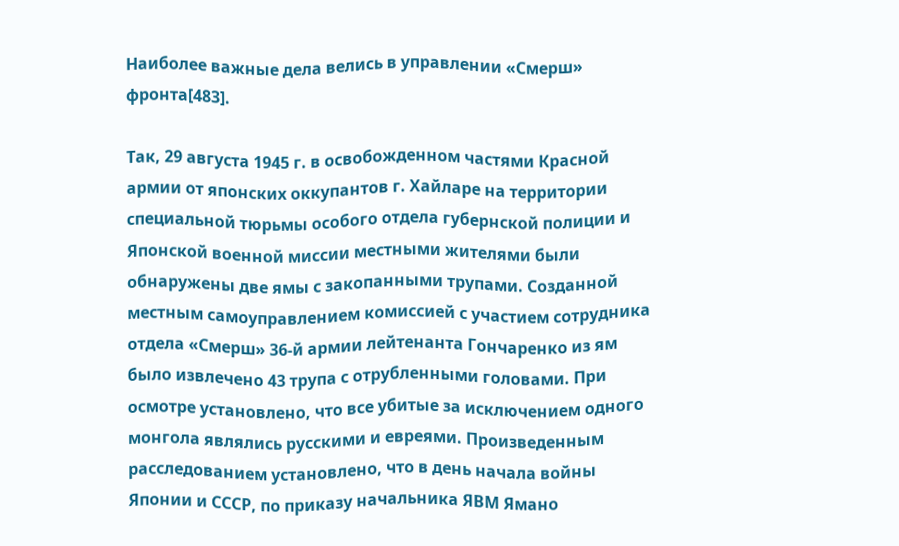Наиболее важные дела велись в управлении «Смерш» фронта[483].

Так, 29 августа 1945 г. в освобожденном частями Красной армии от японских оккупантов г. Хайларе на территории специальной тюрьмы особого отдела губернской полиции и Японской военной миссии местными жителями были обнаружены две ямы с закопанными трупами. Созданной местным самоуправлением комиссией с участием сотрудника отдела «Смерш» 36-й армии лейтенанта Гончаренко из ям было извлечено 43 трупа с отрубленными головами. При осмотре установлено, что все убитые за исключением одного монгола являлись русскими и евреями. Произведенным расследованием установлено, что в день начала войны Японии и СССР, по приказу начальника ЯВМ Ямано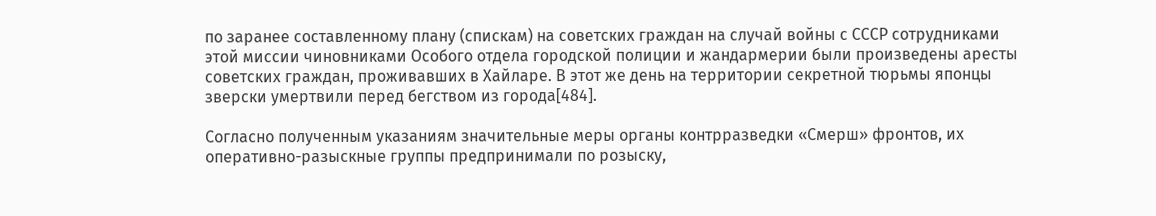по заранее составленному плану (спискам) на советских граждан на случай войны с СССР сотрудниками этой миссии чиновниками Особого отдела городской полиции и жандармерии были произведены аресты советских граждан, проживавших в Хайларе. В этот же день на территории секретной тюрьмы японцы зверски умертвили перед бегством из города[484].

Согласно полученным указаниям значительные меры органы контрразведки «Смерш» фронтов, их оперативно-разыскные группы предпринимали по розыску,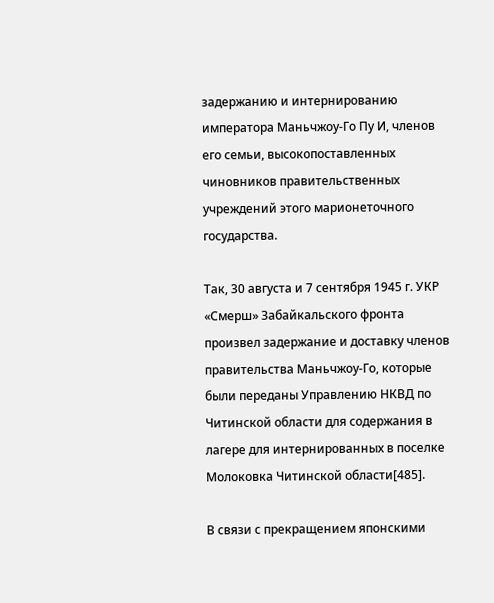задержанию и интернированию императора Маньчжоу-Го Пу И, членов его семьи, высокопоставленных чиновников правительственных учреждений этого марионеточного государства.

Так, 30 августа и 7 сентября 1945 г. УКР «Смерш» Забайкальского фронта произвел задержание и доставку членов правительства Маньчжоу-Го, которые были переданы Управлению НКВД по Читинской области для содержания в лагере для интернированных в поселке Молоковка Читинской области[485].

В связи с прекращением японскими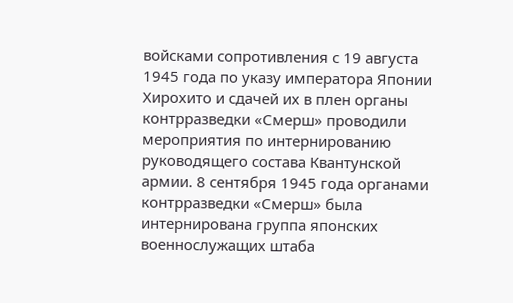войсками сопротивления с 19 августа 1945 года по указу императора Японии Хирохито и сдачей их в плен органы контрразведки «Смерш» проводили мероприятия по интернированию руководящего состава Квантунской армии. 8 сентября 1945 года органами контрразведки «Смерш» была интернирована группа японских военнослужащих штаба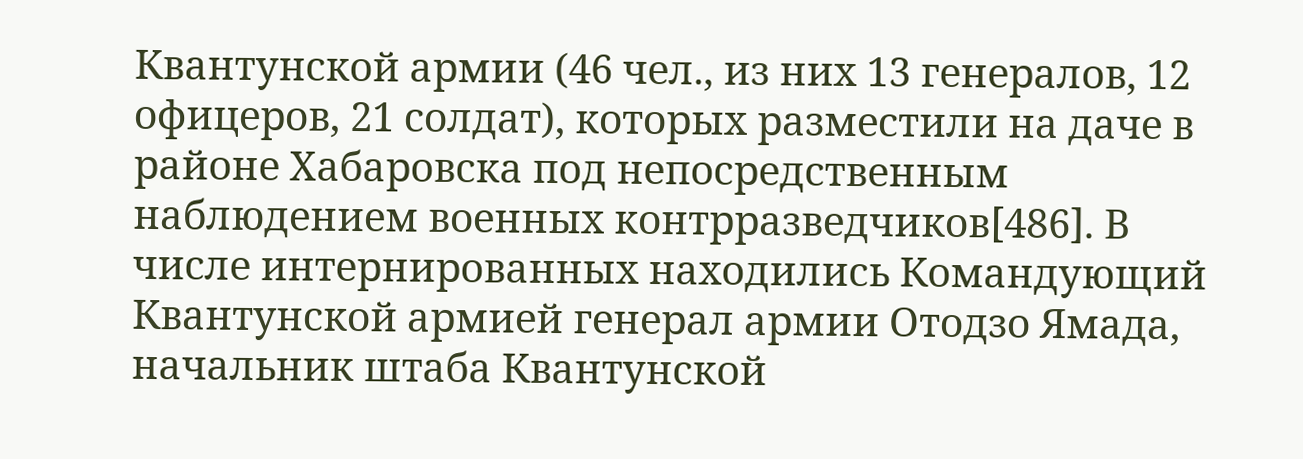Квантунской армии (46 чел., из них 13 генералов, 12 офицеров, 21 солдат), которых разместили на даче в районе Хабаровска под непосредственным наблюдением военных контрразведчиков[486]. В числе интернированных находились Командующий Квантунской армией генерал армии Отодзо Ямада, начальник штаба Квантунской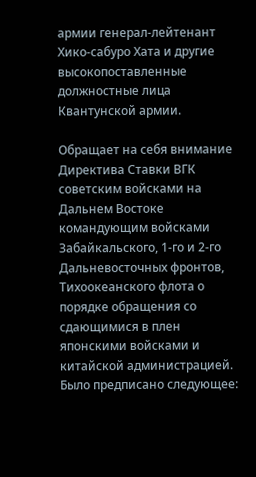армии генерал-лейтенант Хико-сабуро Хата и другие высокопоставленные должностные лица Квантунской армии.

Обращает на себя внимание Директива Ставки ВГК советским войсками на Дальнем Востоке командующим войсками Забайкальского, 1-го и 2-го Дальневосточных фронтов, Тихоокеанского флота о порядке обращения со сдающимися в плен японскими войсками и китайской администрацией. Было предписано следующее: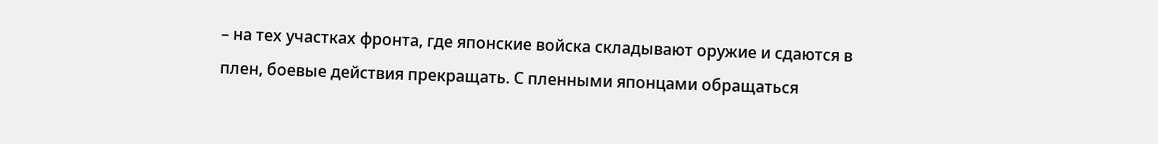– на тех участках фронта, где японские войска складывают оружие и сдаются в плен, боевые действия прекращать. С пленными японцами обращаться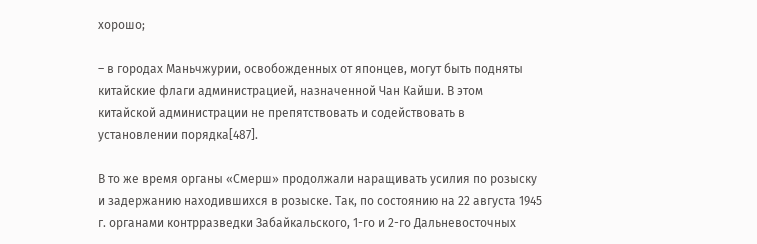хорошо;

– в городах Маньчжурии, освобожденных от японцев, могут быть подняты китайские флаги администрацией, назначенной Чан Кайши. В этом китайской администрации не препятствовать и содействовать в установлении порядка[487].

В то же время органы «Смерш» продолжали наращивать усилия по розыску и задержанию находившихся в розыске. Так, по состоянию на 22 августа 1945 г. органами контрразведки Забайкальского, 1-го и 2-го Дальневосточных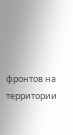фронтов на территории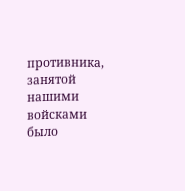противника, занятой нашими войсками было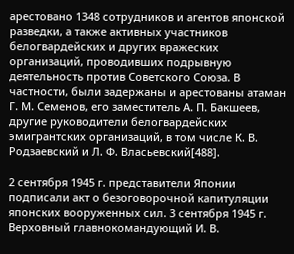арестовано 1348 сотрудников и агентов японской разведки, а также активных участников белогвардейских и других вражеских организаций, проводивших подрывную деятельность против Советского Союза. В частности, были задержаны и арестованы атаман Г. М. Семенов, его заместитель А. П. Бакшеев, другие руководители белогвардейских эмигрантских организаций, в том числе К. В. Родзаевский и Л. Ф. Власьевский[488].

2 сентября 1945 г. представители Японии подписали акт о безоговорочной капитуляции японских вооруженных сил. 3 сентября 1945 г. Верховный главнокомандующий И. В.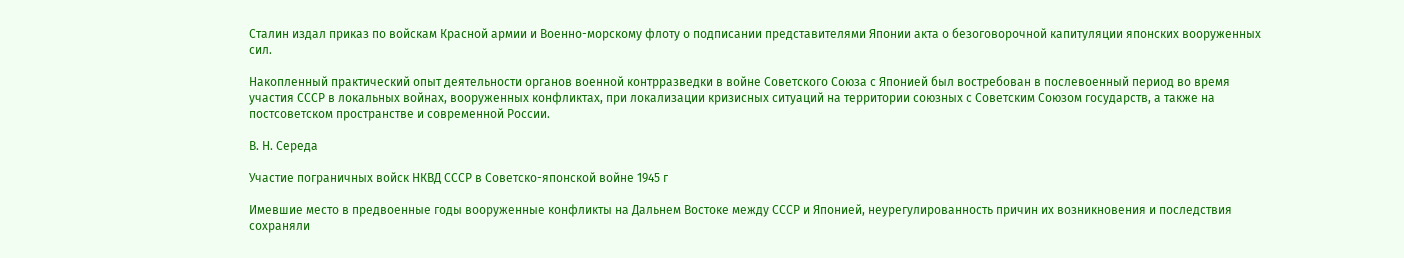Сталин издал приказ по войскам Красной армии и Военно-морскому флоту о подписании представителями Японии акта о безоговорочной капитуляции японских вооруженных сил.

Накопленный практический опыт деятельности органов военной контрразведки в войне Советского Союза с Японией был востребован в послевоенный период во время участия СССР в локальных войнах, вооруженных конфликтах, при локализации кризисных ситуаций на территории союзных с Советским Союзом государств, а также на постсоветском пространстве и современной России.

В. Н. Середа

Участие пограничных войск НКВД СССР в Советско-японской войне 1945 г

Имевшие место в предвоенные годы вооруженные конфликты на Дальнем Востоке между СССР и Японией, неурегулированность причин их возникновения и последствия сохраняли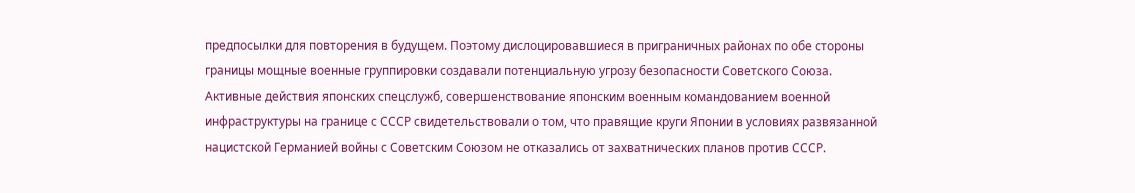предпосылки для повторения в будущем. Поэтому дислоцировавшиеся в приграничных районах по обе стороны границы мощные военные группировки создавали потенциальную угрозу безопасности Советского Союза. Активные действия японских спецслужб, совершенствование японским военным командованием военной инфраструктуры на границе с СССР свидетельствовали о том, что правящие круги Японии в условиях развязанной нацистской Германией войны с Советским Союзом не отказались от захватнических планов против СССР.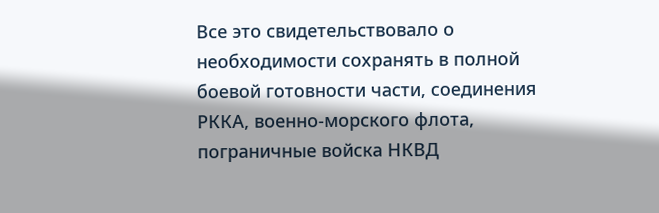Все это свидетельствовало о необходимости сохранять в полной боевой готовности части, соединения РККА, военно-морского флота, пограничные войска НКВД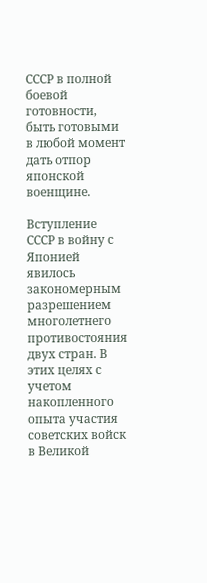СССР в полной боевой готовности, быть готовыми в любой момент дать отпор японской военщине.

Вступление СССР в войну с Японией явилось закономерным разрешением многолетнего противостояния двух стран. В этих целях с учетом накопленного опыта участия советских войск в Великой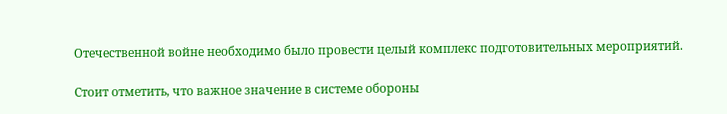Отечественной войне необходимо было провести целый комплекс подготовительных мероприятий.

Стоит отметить, что важное значение в системе обороны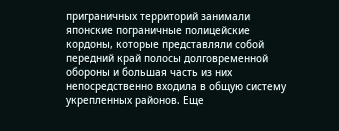приграничных территорий занимали японские пограничные полицейские кордоны, которые представляли собой передний край полосы долговременной обороны и большая часть из них непосредственно входила в общую систему укрепленных районов. Еще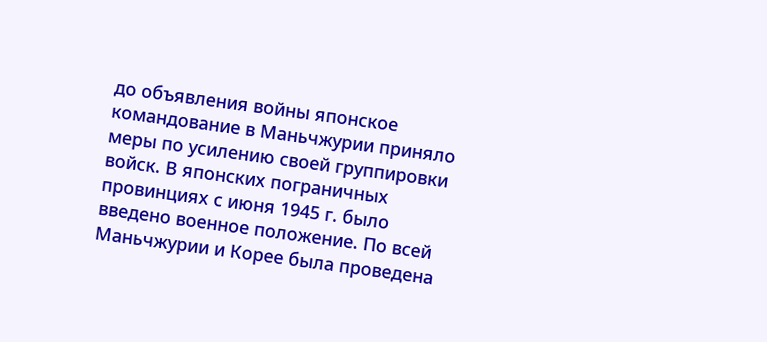до объявления войны японское командование в Маньчжурии приняло меры по усилению своей группировки войск. В японских пограничных провинциях с июня 1945 г. было введено военное положение. По всей Маньчжурии и Корее была проведена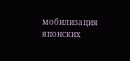мобилизация японских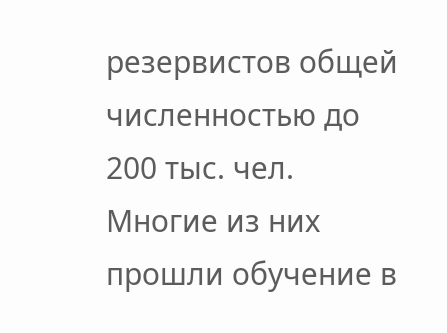резервистов общей численностью до 200 тыс. чел. Многие из них прошли обучение в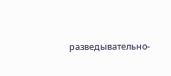разведывательно-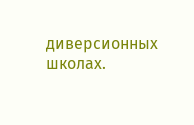диверсионных школах.